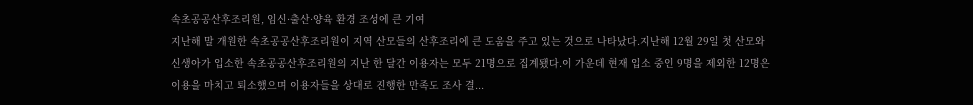속초공공산후조리원, 임신·출산·양육 환경 조성에 큰 기여
지난해 말 개원한 속초공공산후조리원이 지역 산모들의 산후조리에 큰 도움을 주고 있는 것으로 나타났다.지난해 12월 29일 첫 산모와 신생아가 입소한 속초공공산후조리원의 지난 한 달간 이용자는 모두 21명으로 집계됐다.이 가운데 현재 입소 중인 9명을 제외한 12명은 이용을 마치고 퇴소했으며 이용자들을 상대로 진행한 만족도 조사 결...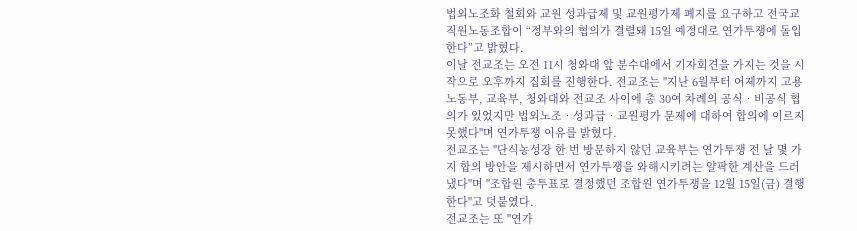법외노조화 철회와 교원 성과급제 및 교원평가제 폐지를 요구하고 전국교직원노동조합이 “정부와의 협의가 결렬돼 15일 예정대로 연가투쟁에 돌입한다”고 밝혔다.
이날 전교조는 오전 11시 청와대 앞 분수대에서 기자회견을 가지는 것을 시작으로 오후까지 집회를 진행한다. 전교조는 "지난 6월부터 어제까지 고용노동부, 교육부, 청와대와 전교조 사이에 총 30여 차례의 공식‧비공식 협의가 있었지만 법외노조‧성과급‧교원평가 문제에 대하여 합의에 이르지 못했다"며 연가투쟁 이유를 밝혔다.
전교조는 "단식농성장 한 번 방문하지 않던 교육부는 연가투쟁 전 날 몇 가지 합의 방안을 제시하면서 연가투쟁을 와해시키려는 얄팍한 계산을 드러냈다"며 "조합원 총투표로 결정했던 조합원 연가투쟁을 12월 15일(금) 결행한다"고 덧붙였다.
전교조는 또 "연가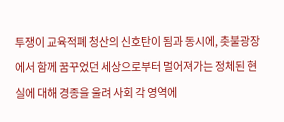투쟁이 교육적폐 청산의 신호탄이 됨과 동시에, 촛불광장에서 함께 꿈꾸었던 세상으로부터 멀어져가는 정체된 현실에 대해 경종을 울려 사회 각 영역에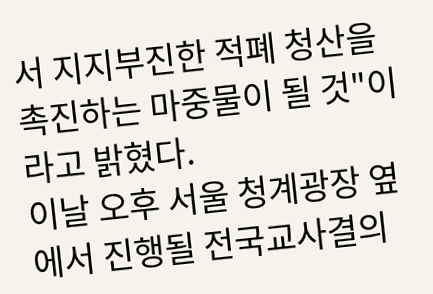서 지지부진한 적폐 청산을 촉진하는 마중물이 될 것"이라고 밝혔다.
이날 오후 서울 청계광장 옆에서 진행될 전국교사결의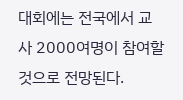대회에는 전국에서 교사 2000여명이 참여할 것으로 전망된다.